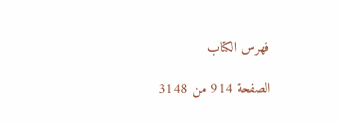فهرس الكتاب

الصفحة 914 من 3148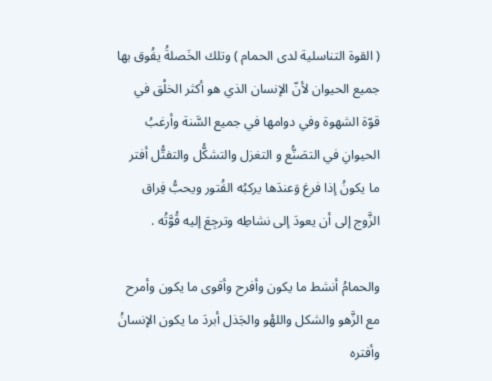( القوة التناسلية لدى الحمام ) وتلك الخَصلةُ يفُوق بها جميع الحيوان لأنّ الإنسان الذي هو أكثر الخلْق في قوّة الشهوة وفي دوامها في جميع السَّنة وأرغبُ الحيوانِ في التصَنُّع و التغزل والتشكُّل والتفتُّل أفتر ما يكونُ إذا فرغ وَعندَها يركبُه الفُتور ويحبُّ فِراق الزَّوج إلى أن يعودَ إلى نشاطِه وترجِعَ إليه قُوَّتُه .

والحمامُ أنشط ما يكون وأفرح وأقوى ما يكون وأمرح مع الزَّهو والشكل واللهْو والجَذل أبردَ ما يكون الإنسانُ وأفتره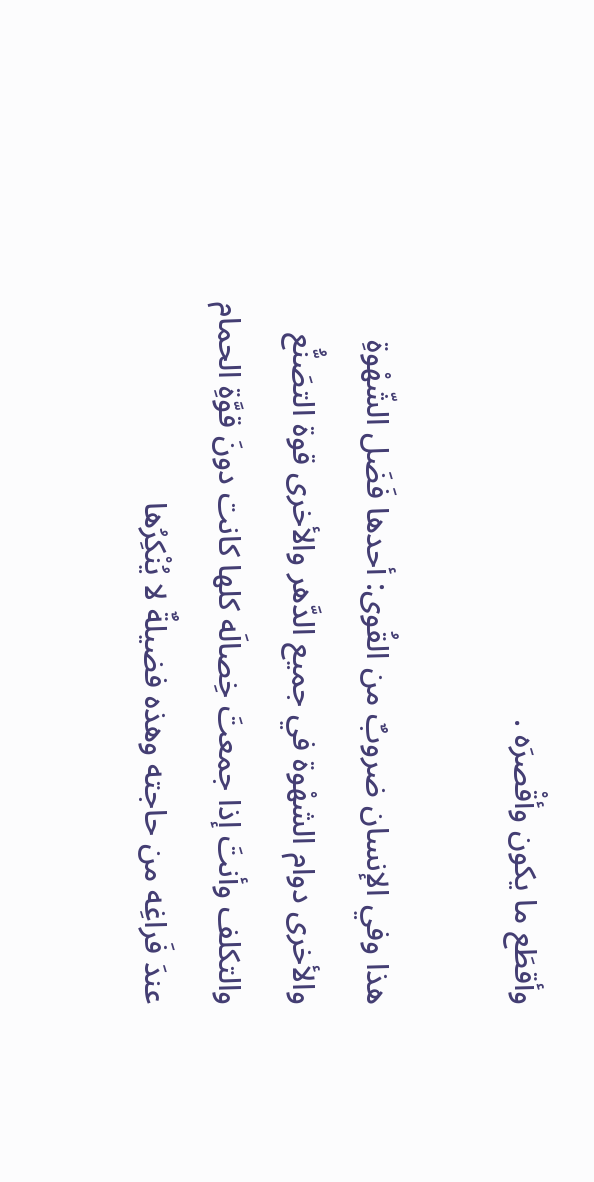وأقطَع ما يكون وأقْصرَه .

هذا وفي الإنسان ضروبٌ من القُوى: أحدها فَضَل الشّهْوةِ والأخرى دوام الشهْوة في جميع الدَّهر والأخرى قوة التصَنُّع والتكلف وأنتَ إذا جمعتَ خِصالَه كلها كانت دونَ قوَّةِ الحمام عندَ فَراغِه من حاجته وهذه فضيلةٌ لا يُنْكِرُها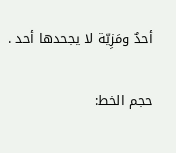أحدٌ ومَزِيّة لا يجحدها أحد .

حجم الخط: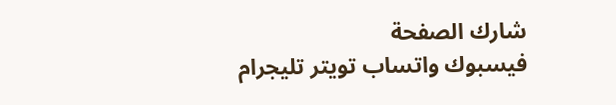شارك الصفحة
فيسبوك واتساب تويتر تليجرام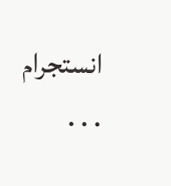انستجرام
. . .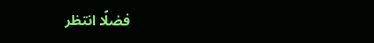فضلًا انتظر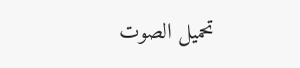تحميل الصوت